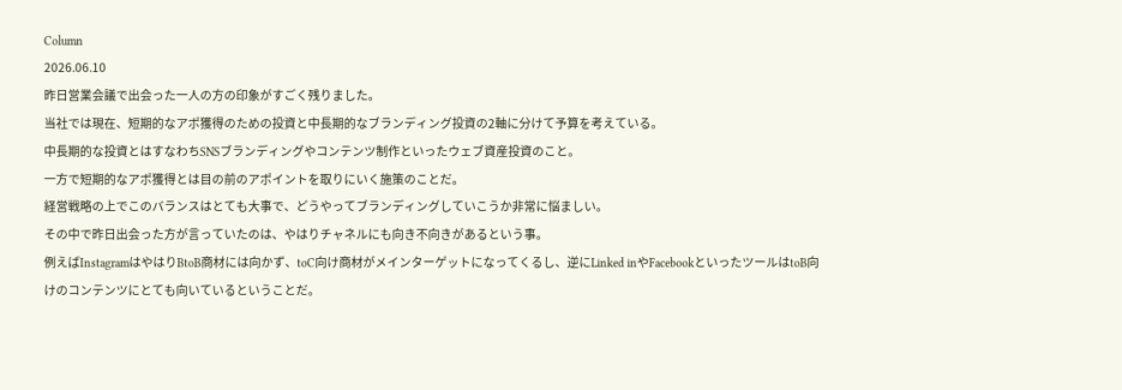Column
2026.06.10
昨日営業会議で出会った一人の方の印象がすごく残りました。
当社では現在、短期的なアポ獲得のための投資と中長期的なブランディング投資の2軸に分けて予算を考えている。
中長期的な投資とはすなわちSNSブランディングやコンテンツ制作といったウェブ資産投資のこと。
一方で短期的なアポ獲得とは目の前のアポイントを取りにいく施策のことだ。
経営戦略の上でこのバランスはとても大事で、どうやってブランディングしていこうか非常に悩ましい。
その中で昨日出会った方が言っていたのは、やはりチャネルにも向き不向きがあるという事。
例えばInstagramはやはりBtoB商材には向かず、toC向け商材がメインターゲットになってくるし、逆にLinked inやFacebookといったツールはtoB向けのコンテンツにとても向いているということだ。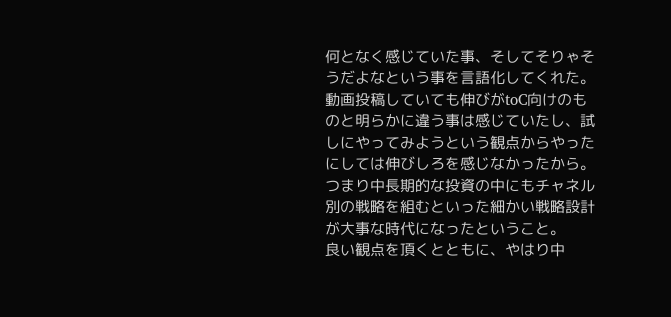何となく感じていた事、そしてそりゃそうだよなという事を言語化してくれた。
動画投稿していても伸びがtoC向けのものと明らかに違う事は感じていたし、試しにやってみようという観点からやったにしては伸びしろを感じなかったから。
つまり中長期的な投資の中にもチャネル別の戦略を組むといった細かい戦略設計が大事な時代になったということ。
良い観点を頂くとともに、やはり中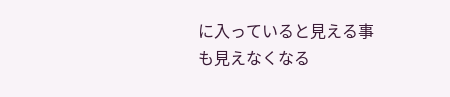に入っていると見える事も見えなくなる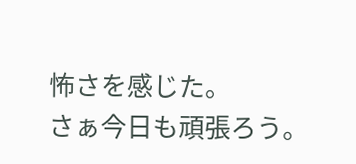怖さを感じた。
さぁ今日も頑張ろう。